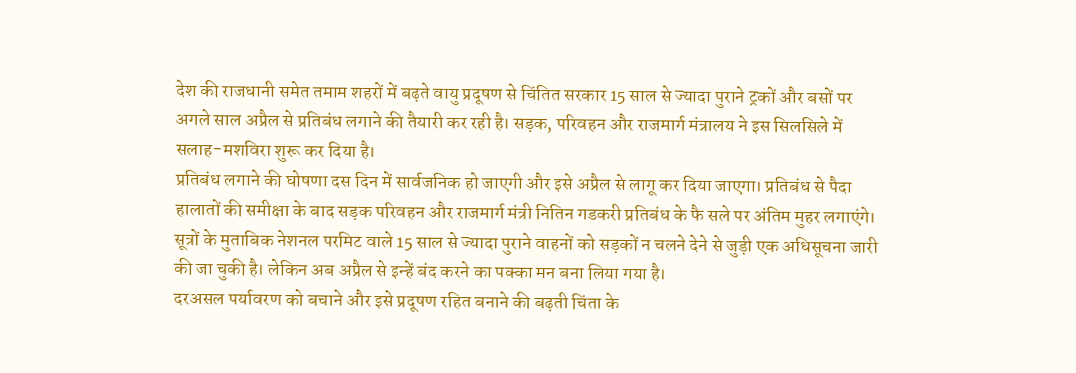देश की राजधानी समेत तमाम शहरों में बढ़ते वायु प्रदूषण से चिंतित सरकार 15 साल से ज्यादा पुराने ट्रकों और बसों पर अगले साल अप्रैल से प्रतिबंध लगाने की तैयारी कर रही है। सड़क, परिवहन और राजमार्ग मंत्रालय ने इस सिलसिले में सलाह-मशविरा शुरू कर दिया है।
प्रतिबंध लगाने की घोषणा दस दिन में सार्वजनिक हो जाएगी और इसे अप्रैल से लागू कर दिया जाएगा। प्रतिबंध से पैदा हालातों की समीक्षा के बाद सड़क परिवहन और राजमार्ग मंत्री नितिन गडकरी प्रतिबंध के फै सले पर अंतिम मुहर लगाएंगे।
सूत्रों के मुताबिक नेशनल परमिट वाले 15 साल से ज्यादा पुराने वाहनों को सड़कों न चलने देने से जुड़ी एक अधिसूचना जारी की जा चुकी है। लेकिन अब अप्रैल से इन्हें बंद करने का पक्का मन बना लिया गया है।
दरअसल पर्यावरण को बचाने और इसे प्रदूषण रहित बनाने की बढ़ती चिंता के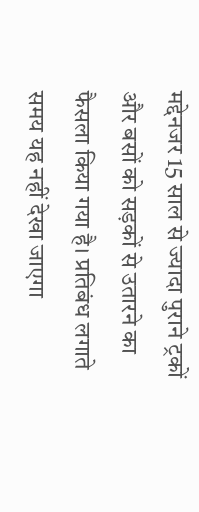मद्देनजर 15 साल से ज्यादा पुराने ट्रकों और बसों को सड़कों से उतारने का फैसला किया गया है। प्रतिबंध लगाते समय यह नहीं देखा जाएगा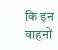कि इन वाहनों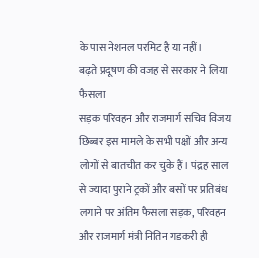के पास नेशनल परमिट है या नहीं।
बढ़ते प्रदूषण की वजह से सरकार ने लिया फैसला
सड़क परिवहन और राजमार्ग सचिव विजय छिब्बर इस मामले के सभी पक्षों और अन्य लोगों से बातचीत कर चुके हैं। पंद्रह साल से ज्यादा पुराने ट्रकों और बसों पर प्रतिबंध लगाने पर अंतिम फैसला सड़क, परिवहन और राजमार्ग मंत्री नितिन गडकरी ही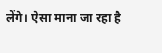लेंगे। ऐसा माना जा रहा है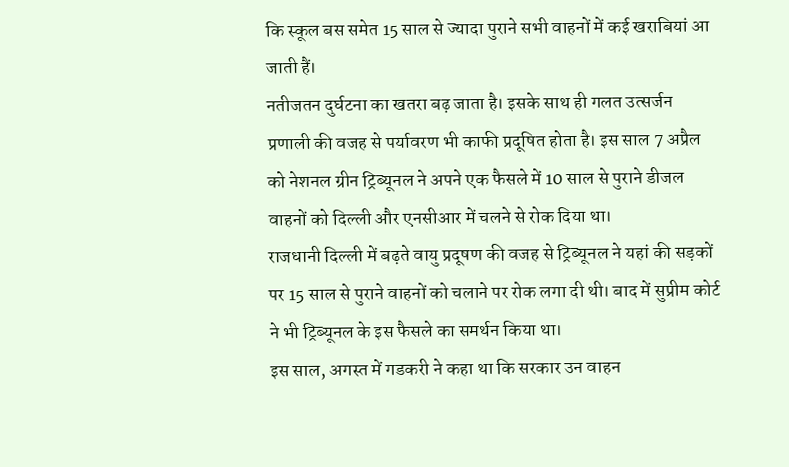कि स्कूल बस समेत 15 साल से ज्यादा पुराने सभी वाहनों में कई खराबियां आ जाती हैं।
नतीजतन दुर्घटना का खतरा बढ़ जाता है। इसके साथ ही गलत उत्सर्जन प्रणाली की वजह से पर्यावरण भी काफी प्रदूषित होता है। इस साल 7 अप्रैल को नेशनल ग्रीन ट्रिब्यूनल ने अपने एक फैसले में 10 साल से पुराने डीजल वाहनों को दिल्ली और एनसीआर में चलने से रोक दिया था।
राजधानी दिल्ली में बढ़ते वायु प्रदूषण की वजह से ट्रिब्यूनल ने यहां की सड़कों पर 15 साल से पुराने वाहनों को चलाने पर रोक लगा दी थी। बाद में सुप्रीम कोर्ट ने भी ट्रिब्यूनल के इस फैसले का समर्थन किया था।
इस साल, अगस्त में गडकरी ने कहा था कि सरकार उन वाहन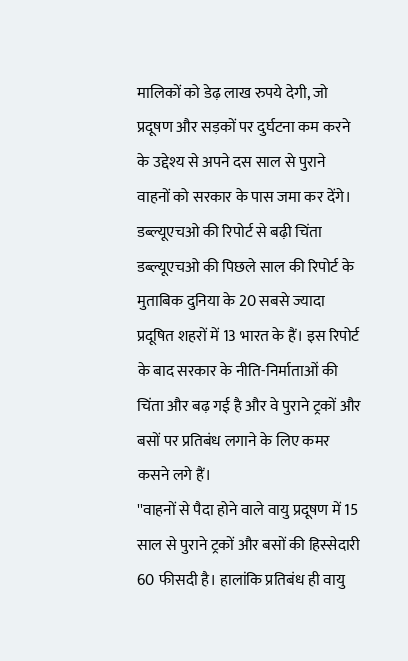मालिकों को डेढ़ लाख रुपये देगी, जो प्रदूषण और सड़कों पर दुर्घटना कम करने के उद्देश्य से अपने दस साल से पुराने वाहनों को सरकार के पास जमा कर देंगे।
डब्ल्यूएचओ की रिपोर्ट से बढ़ी चिंता
डब्ल्यूएचओ की पिछले साल की रिपोर्ट के मुताबिक दुनिया के 20 सबसे ज्यादा प्रदूषित शहरों में 13 भारत के हैं। इस रिपोर्ट के बाद सरकार के नीति-निर्माताओं की चिंता और बढ़ गई है और वे पुराने ट्रकों और बसों पर प्रतिबंध लगाने के लिए कमर कसने लगे हैं।
''वाहनों से पैदा होने वाले वायु प्रदूषण में 15 साल से पुराने ट्रकों और बसों की हिस्सेदारी 60 फीसदी है। हालांकि प्रतिबंध ही वायु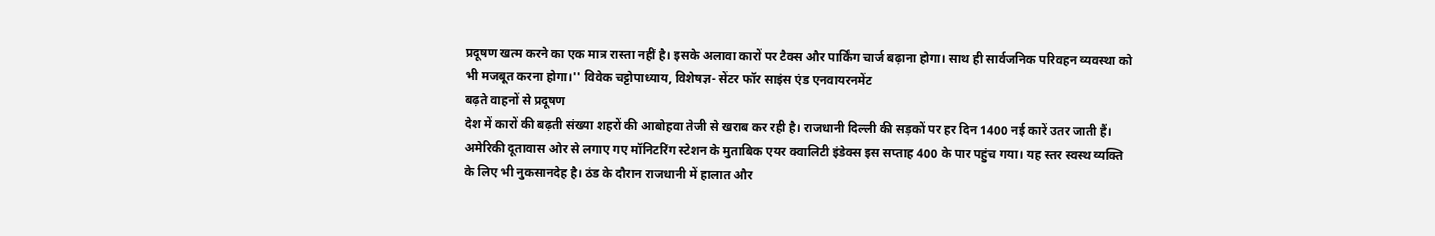प्रदूषण खत्म करने का एक मात्र रास्ता नहीं है। इसके अलावा कारों पर टैक्स और पार्किंग चार्ज बढ़ाना होगा। साथ ही सार्वजनिक परिवहन व्यवस्था को भी मजबूत करना होगा।'' विवेक चट्टोपाध्याय, विशेषज्ञ- सेंटर फॉर साइंस एंड एनवायरनमेंट
बढ़ते वाहनों से प्रदूषण
देश में कारों की बढ़ती संख्या शहरों की आबोहवा तेजी से खराब कर रही है। राजधानी दिल्ली की सड़कों पर हर दिन 1400 नई कारें उतर जाती हैं।
अमेरिकी दूतावास ओर से लगाए गए मॉनिटरिंग स्टेशन के मुताबिक एयर क्वालिटी इंडेक्स इस सप्ताह 400 के पार पहुंच गया। यह स्तर स्वस्थ व्यक्ति के लिए भी नुकसानदेह है। ठंड के दौरान राजधानी में हालात और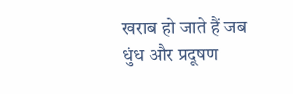खराब हो जाते हैं जब धुंध और प्रदूषण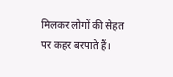मिलकर लोगों की सेहत पर कहर बरपाते हैं।